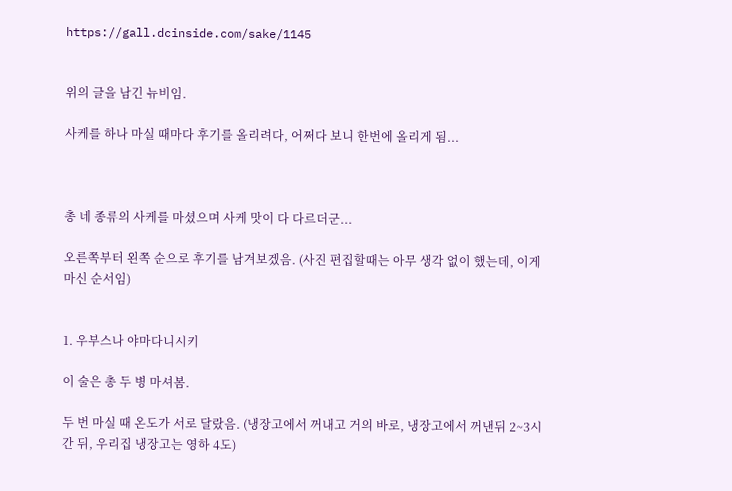https://gall.dcinside.com/sake/1145


위의 글을 남긴 뉴비임.

사케를 하나 마실 때마다 후기를 올리려다, 어쩌다 보니 한번에 올리게 됨...



총 네 종류의 사케를 마셨으며 사케 맛이 다 다르더군...

오른쪽부터 왼쪽 순으로 후기를 남겨보겠음. (사진 편집할때는 아무 생각 없이 했는데, 이게 마신 순서임)


1. 우부스나 야마다니시키

이 술은 총 두 병 마셔봄.

두 번 마실 때 온도가 서로 달랐음. (냉장고에서 꺼내고 거의 바로, 냉장고에서 꺼낸뒤 2~3시간 뒤, 우리집 냉장고는 영하 4도)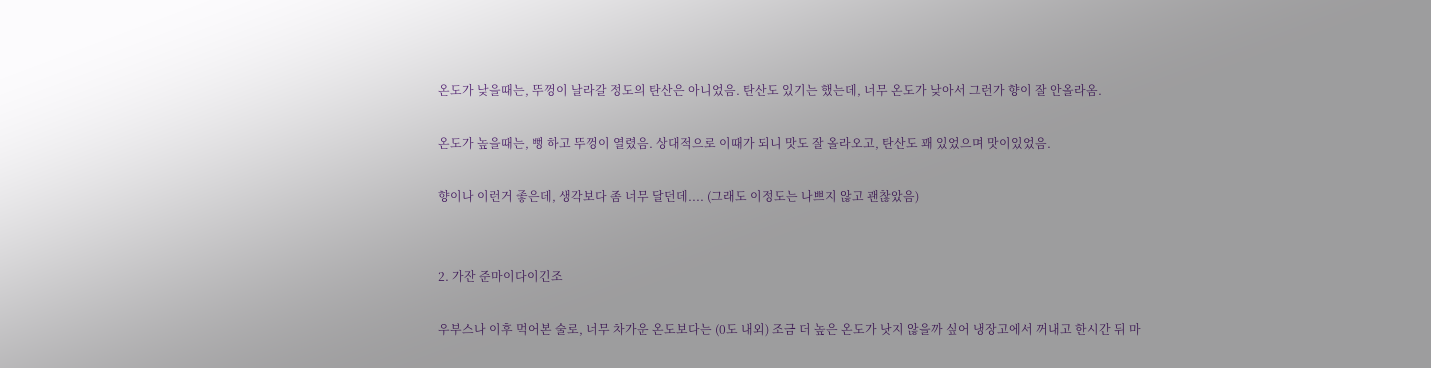온도가 낮을때는, 뚜껑이 날라갈 정도의 탄산은 아니었음. 탄산도 있기는 했는데, 너무 온도가 낮아서 그런가 향이 잘 안올라옴.

온도가 높을때는, 뻥 하고 뚜껑이 열렸음. 상대적으로 이때가 되니 맛도 잘 올라오고, 탄산도 꽤 있었으며 맛이있었음.

향이나 이런거 좋은데, 생각보다 좀 너무 달던데.... (그래도 이정도는 나쁘지 않고 괜찮았음)


2. 가잔 준마이다이긴조

우부스나 이후 먹어본 술로, 너무 차가운 온도보다는 (0도 내외) 조금 더 높은 온도가 낫지 않을까 싶어 냉장고에서 꺼내고 한시간 뒤 마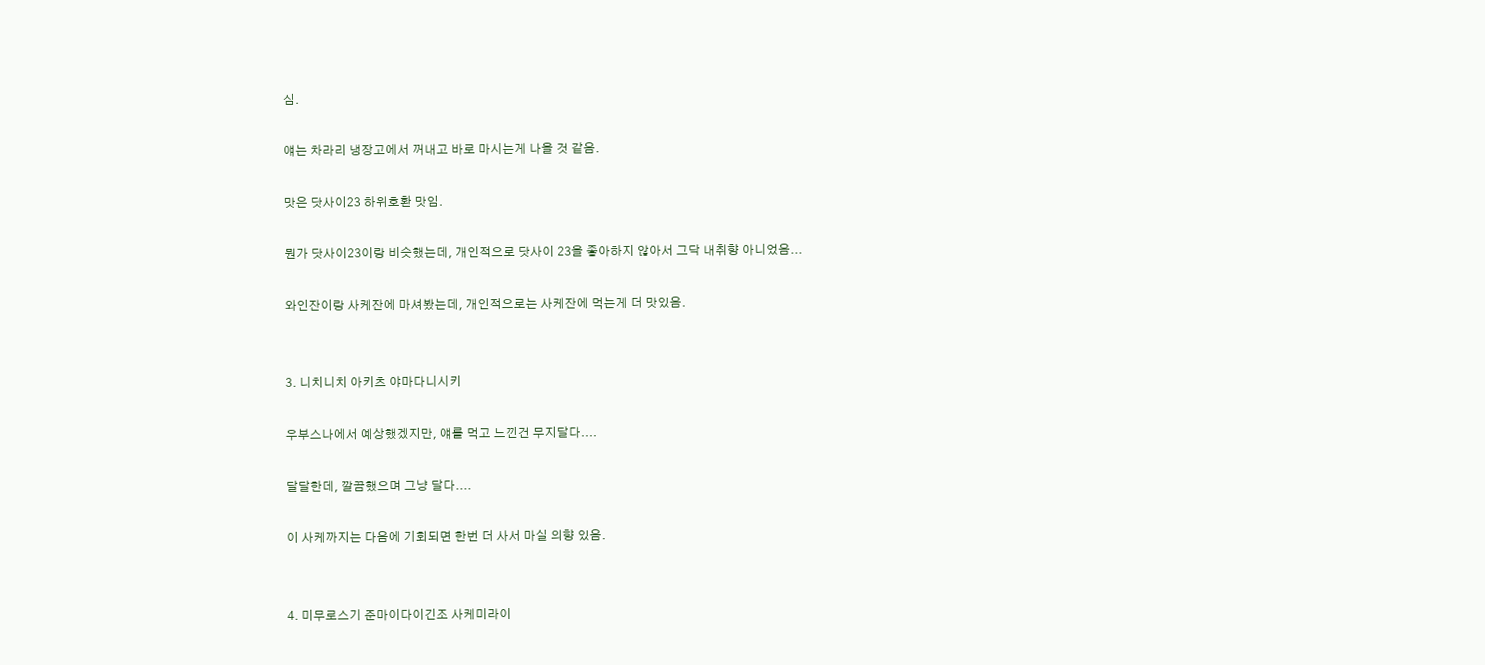심.

얘는 차라리 냉장고에서 꺼내고 바로 마시는게 나을 것 같음.

맛은 닷사이23 하위호환 맛임.

뭔가 닷사이23이랑 비슷했는데, 개인적으로 닷사이 23을 좋아하지 않아서 그닥 내취향 아니었음...

와인잔이랑 사케잔에 마셔봤는데, 개인적으로는 사케잔에 먹는게 더 맛있음.


3. 니치니치 아키츠 야마다니시키

우부스나에서 예상했겠지만, 얘를 먹고 느낀건 무지달다....

달달한데, 깔끔했으며 그냥 달다....

이 사케까지는 다음에 기회되면 한번 더 사서 마실 의향 있음.


4. 미무로스기 준마이다이긴조 사케미라이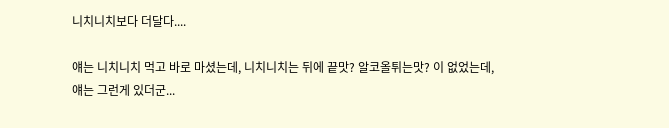니치니치보다 더달다....

얘는 니치니치 먹고 바로 마셨는데, 니치니치는 뒤에 끝맛? 알코올튀는맛? 이 없었는데, 얘는 그런게 있더군...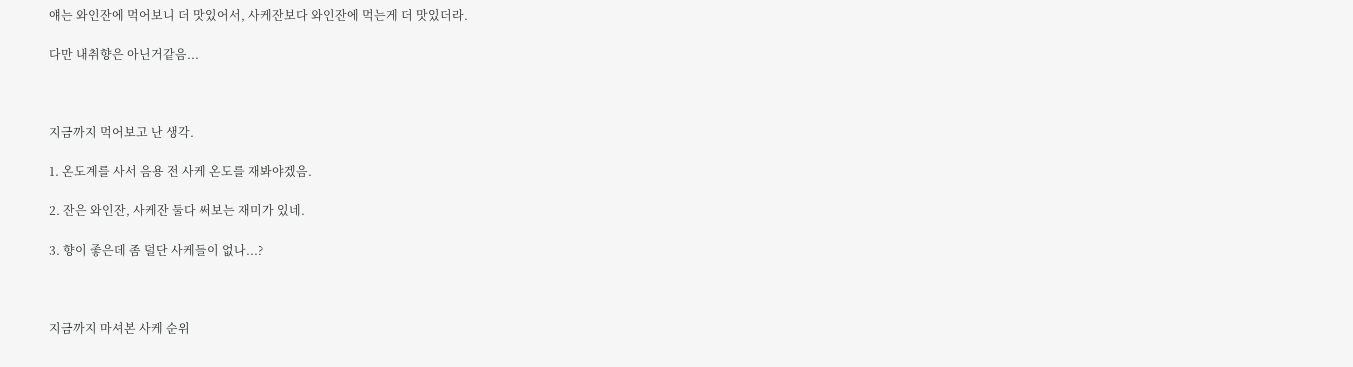얘는 와인잔에 먹어보니 더 맛있어서, 사케잔보다 와인잔에 먹는게 더 맛있더라.

다만 내취향은 아닌거같음...



지금까지 먹어보고 난 생각.

1. 온도계를 사서 음용 전 사케 온도를 재봐야겠음.

2. 잔은 와인잔, 사케잔 둘다 써보는 재미가 있네.

3. 향이 좋은데 좀 덜단 사케들이 없나...?



지금까지 마셔본 사케 순위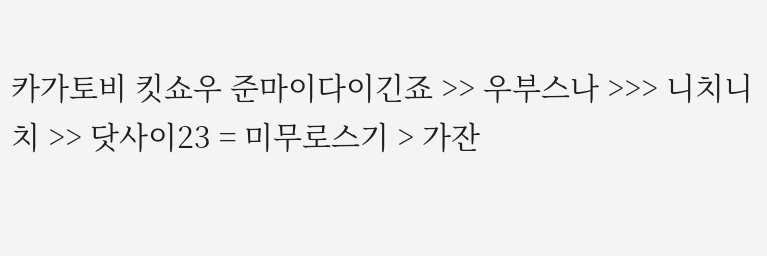카가토비 킷쇼우 준마이다이긴죠 >> 우부스나 >>> 니치니치 >> 닷사이23 = 미무로스기 > 가잔